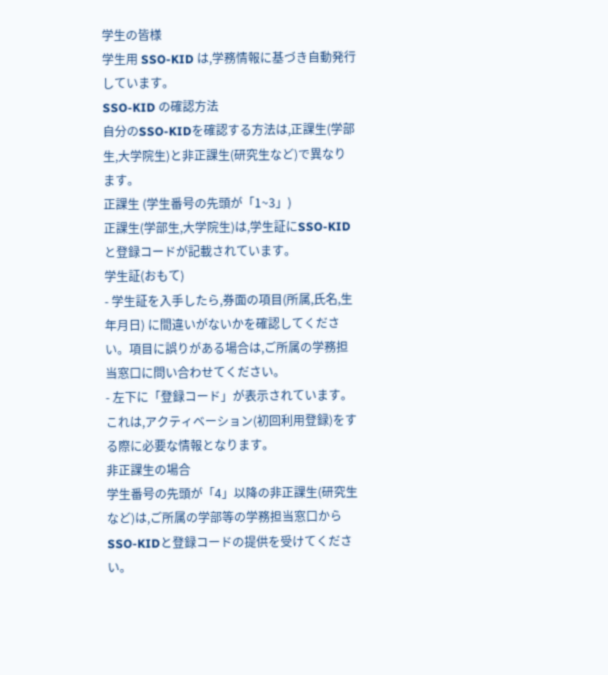学生の皆様
学生用 SSO-KID は,学務情報に基づき自動発行しています。
SSO-KID の確認方法
自分のSSO-KIDを確認する方法は,正課生(学部生,大学院生)と非正課生(研究生など)で異なります。
正課生 (学生番号の先頭が「1~3」)
正課生(学部生,大学院生)は,学生証にSSO-KIDと登録コードが記載されています。
学生証(おもて)
- 学生証を入手したら,券面の項目(所属,氏名,生年月日) に間違いがないかを確認してください。項目に誤りがある場合は,ご所属の学務担当窓口に問い合わせてください。
- 左下に「登録コード」が表示されています。これは,アクティベーション(初回利用登録)をする際に必要な情報となります。
非正課生の場合
学生番号の先頭が「4」以降の非正課生(研究生など)は,ご所属の学部等の学務担当窓口からSSO-KIDと登録コードの提供を受けてください。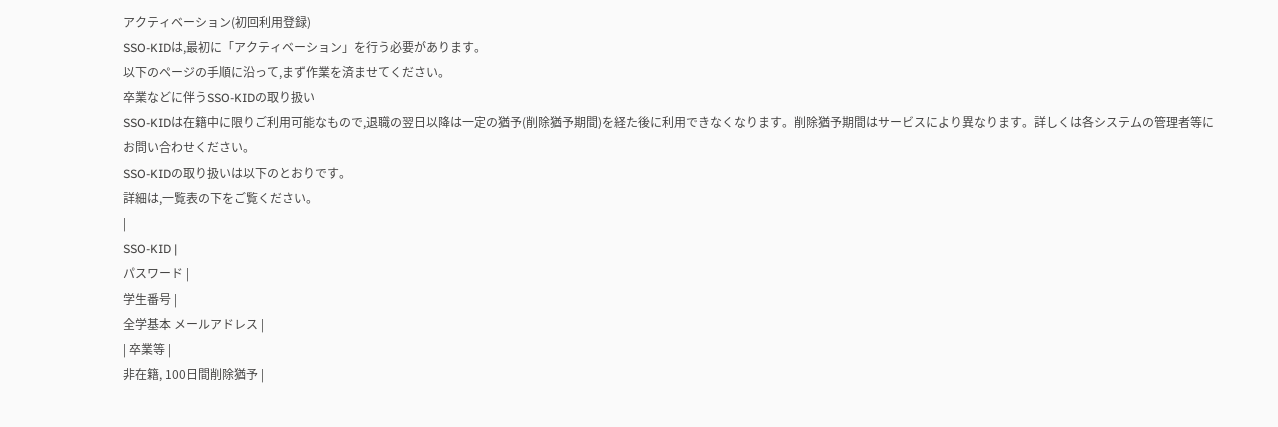アクティベーション(初回利用登録)
SSO-KIDは,最初に「アクティベーション」を行う必要があります。
以下のページの手順に沿って,まず作業を済ませてください。
卒業などに伴うSSO-KIDの取り扱い
SSO-KIDは在籍中に限りご利用可能なもので,退職の翌日以降は一定の猶予(削除猶予期間)を経た後に利用できなくなります。削除猶予期間はサービスにより異なります。詳しくは各システムの管理者等にお問い合わせください。
SSO-KIDの取り扱いは以下のとおりです。
詳細は,一覧表の下をご覧ください。
|
SSO-KID |
パスワード |
学生番号 |
全学基本 メールアドレス |
| 卒業等 |
非在籍, 100日間削除猶予 |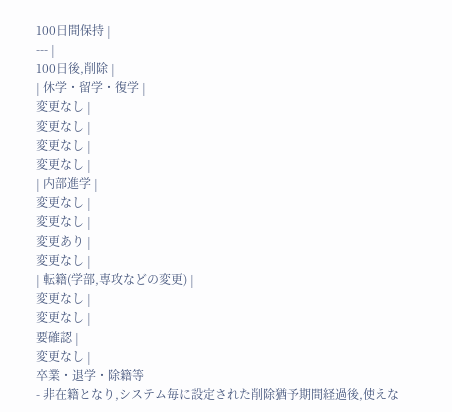100日間保持 |
--- |
100日後,削除 |
| 休学・留学・復学 |
変更なし |
変更なし |
変更なし |
変更なし |
| 内部進学 |
変更なし |
変更なし |
変更あり |
変更なし |
| 転籍(学部,専攻などの変更) |
変更なし |
変更なし |
要確認 |
変更なし |
卒業・退学・除籍等
- 非在籍となり,システム毎に設定された削除猶予期間経過後,使えな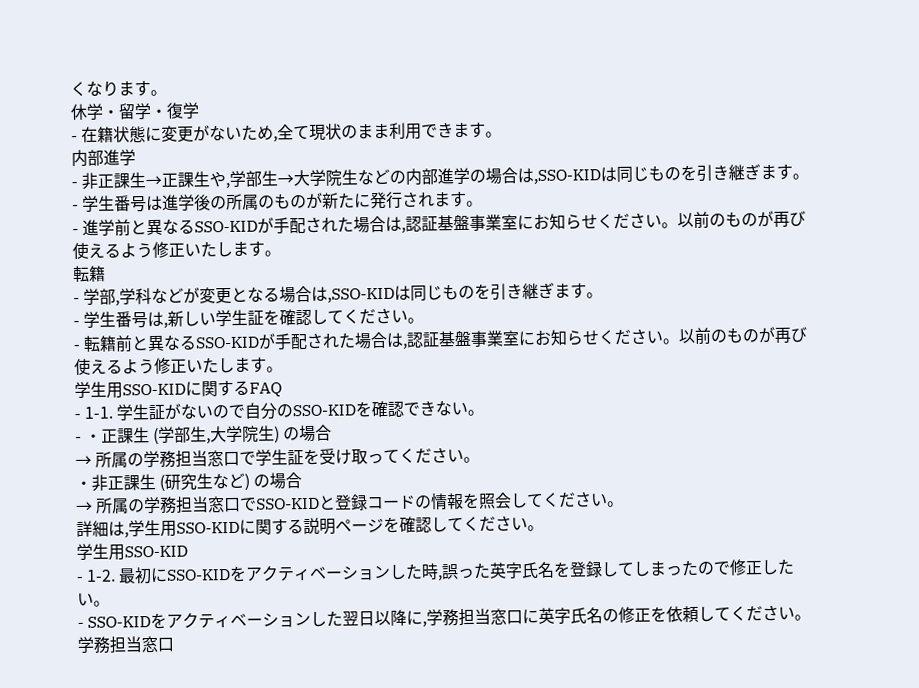くなります。
休学・留学・復学
- 在籍状態に変更がないため,全て現状のまま利用できます。
内部進学
- 非正課生→正課生や,学部生→大学院生などの内部進学の場合は,SSO-KIDは同じものを引き継ぎます。
- 学生番号は進学後の所属のものが新たに発行されます。
- 進学前と異なるSSO-KIDが手配された場合は,認証基盤事業室にお知らせください。以前のものが再び使えるよう修正いたします。
転籍
- 学部,学科などが変更となる場合は,SSO-KIDは同じものを引き継ぎます。
- 学生番号は,新しい学生証を確認してください。
- 転籍前と異なるSSO-KIDが手配された場合は,認証基盤事業室にお知らせください。以前のものが再び使えるよう修正いたします。
学生用SSO-KIDに関するFAQ
- 1-1. 学生証がないので自分のSSO-KIDを確認できない。
- ・正課生 (学部生,大学院生) の場合
→ 所属の学務担当窓口で学生証を受け取ってください。
・非正課生 (研究生など) の場合
→ 所属の学務担当窓口でSSO-KIDと登録コードの情報を照会してください。
詳細は,学生用SSO-KIDに関する説明ページを確認してください。
学生用SSO-KID
- 1-2. 最初にSSO-KIDをアクティベーションした時,誤った英字氏名を登録してしまったので修正したい。
- SSO-KIDをアクティベーションした翌日以降に,学務担当窓口に英字氏名の修正を依頼してください。学務担当窓口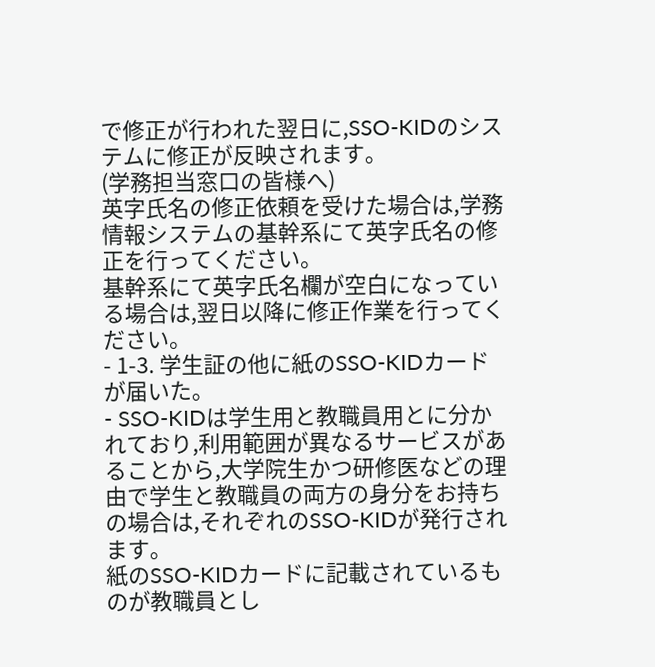で修正が行われた翌日に,SSO-KIDのシステムに修正が反映されます。
(学務担当窓口の皆様へ)
英字氏名の修正依頼を受けた場合は,学務情報システムの基幹系にて英字氏名の修正を行ってください。
基幹系にて英字氏名欄が空白になっている場合は,翌日以降に修正作業を行ってください。
- 1-3. 学生証の他に紙のSSO-KIDカードが届いた。
- SSO-KIDは学生用と教職員用とに分かれており,利用範囲が異なるサービスがあることから,大学院生かつ研修医などの理由で学生と教職員の両方の身分をお持ちの場合は,それぞれのSSO-KIDが発行されます。
紙のSSO-KIDカードに記載されているものが教職員とし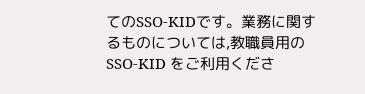てのSSO-KIDです。業務に関するものについては,教職員用の SSO-KID をご利用くださ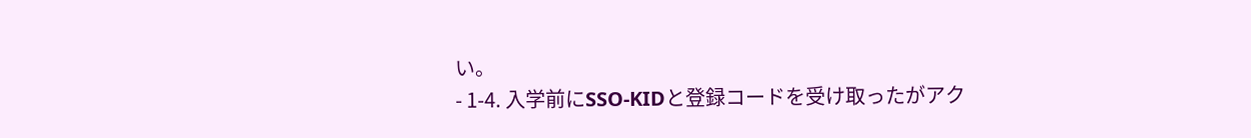い。
- 1-4. 入学前にSSO-KIDと登録コードを受け取ったがアク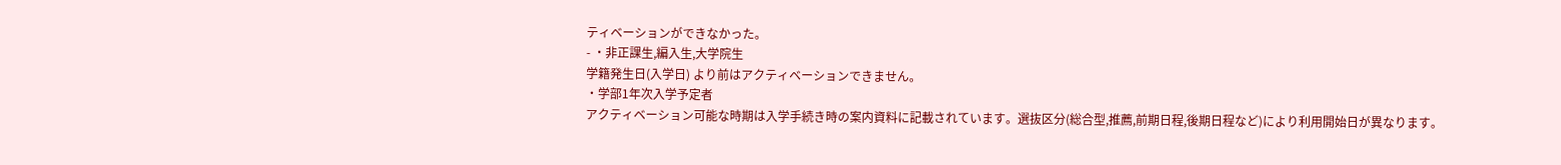ティベーションができなかった。
- ・非正課生,編入生,大学院生
学籍発生日(入学日) より前はアクティベーションできません。
・学部1年次入学予定者
アクティベーション可能な時期は入学手続き時の案内資料に記載されています。選抜区分(総合型,推薦,前期日程,後期日程など)により利用開始日が異なります。